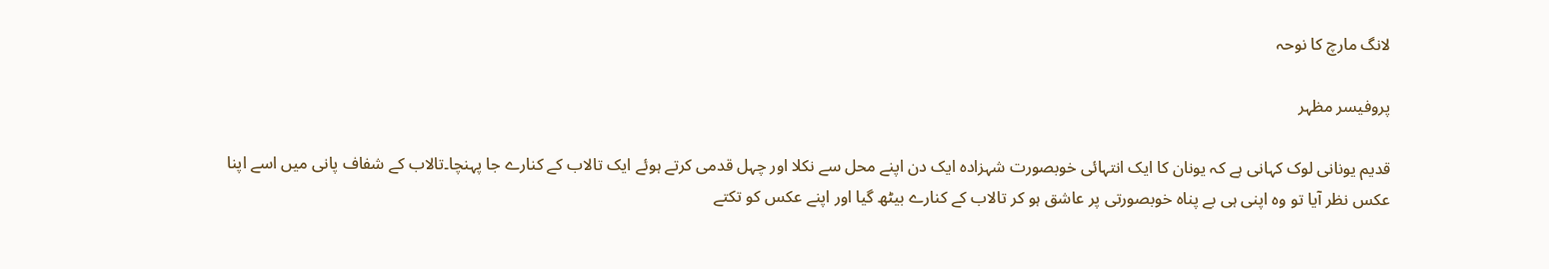لانگ مارچ کا نوحہ

پروفیسر مظہر

قدیم یونانی لوک کہانی ہے کہ یونان کا ایک انتہائی خوبصورت شہزادہ ایک دن اپنے محل سے نکلا اور چہل قدمی کرتے ہوئے ایک تالاب کے کنارے جا پہنچا۔تالاب کے شفاف پانی میں اسے اپنا عکس نظر آیا تو وہ اپنی ہی بے پناہ خوبصورتی پر عاشق ہو کر تالاب کے کنارے بیٹھ گیا اور اپنے عکس کو تکتے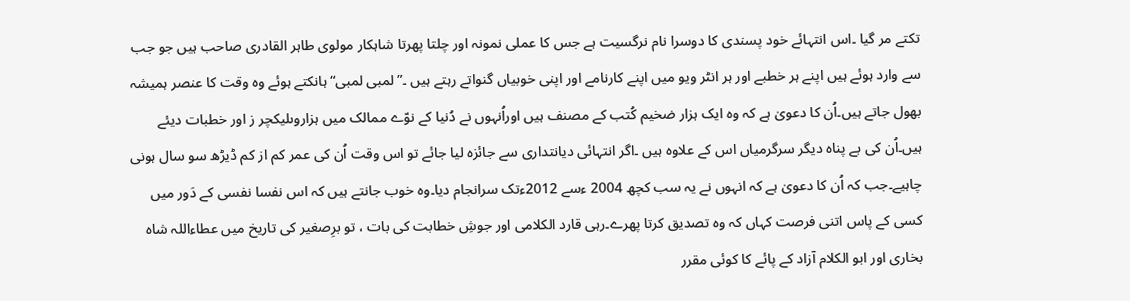تکتے مر گیا ۔اس انتہائے خود پسندی کا دوسرا نام نرگسیت ہے جس کا عملی نمونہ اور چلتا پھرتا شاہکار مولوی طاہر القادری صاحب ہیں جو جب سے وارد ہوئے ہیں اپنے ہر خطبے اور ہر انٹر ویو میں اپنے کارنامے اور اپنی خوبیاں گنواتے رہتے ہیں ۔”لمبی لمبی“ ہانکتے ہوئے وہ وقت کا عنصر ہمیشہ بھول جاتے ہیں۔اُن کا دعویٰ ہے کہ وہ ایک ہزار ضخیم کُتب کے مصنف ہیں اوراُنہوں نے دُنیا کے نوّے ممالک میں ہزاروںلیکچر ز اور خطبات دیئے ہیں۔اُن کی بے پناہ دیگر سرگرمیاں اس کے علاوہ ہیں ۔اگر انتہائی دیانتداری سے جائزہ لیا جائے تو اس وقت اُن کی عمر کم از کم ڈیڑھ سو سال ہونی چاہیے۔جب کہ اُن کا دعویٰ ہے کہ انہوں نے یہ سب کچھ 2004 ءسے 2012ءتک سرانجام دیا۔وہ خوب جانتے ہیں کہ اس نفسا نفسی کے دَور میں کسی کے پاس اتنی فرصت کہاں کہ وہ تصدیق کرتا پھرے۔رہی قارد الکلامی اور جوشِ خطابت کی بات ، تو برِصغیر کی تاریخ میں عطاءاللہ شاہ بخاری اور ابو الکلام آزاد کے پائے کا کوئی مقرر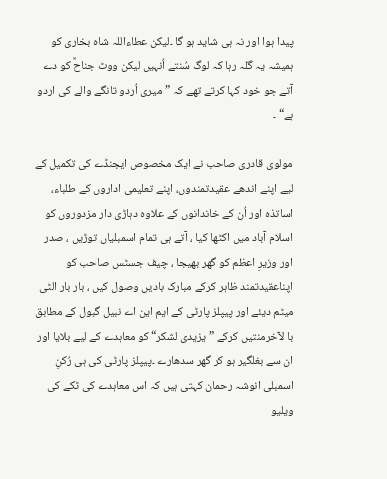پیدا ہوا اور نہ ہی شاید ہو گا ۔لیکن عطاءاللہ شاہ بخاری کو ہمیشہ یہ گلہ رہا کہ لوگ سُنتے اُنہیں لیکن ووٹ جناحؒ کو دے آتے جو خود کہا کرتے تھے کہ ”میری اُردو تانگے والے کی اردو ہے“ ۔

مولوی قادری صاحب نے ایک مخصوص ایجنڈے کی تکمیل کے لیے اپنے اندھے عقیدتمندوں، اپنے تعلیمی اداروں کے طلباء، اساتذہ اور اُن کے خاندانوں کے علاوہ دہاڑی دار مزدوروں کو اسلام آباد میں اکٹھا کیا ، آتے ہی تمام اسمبلیاں توڑیں ، صدر اور وزیرِ اعظم کو گھر بھیجا ، چیف جسٹس صاحب کو اپناعقیدتمند ظاہر کرکے مبارک بادیں وصول کیں ، بار بار الٹی میٹم دیئے اور پیپلز پارٹی کے ایم این اے نبیل گبول کے مطابق با لآخرمنتیں کرکے ”یزیدی لشکر“ کو معاہدے کے لیے بلایا اور ان سے بغلگیر ہو کر گھر سدھارے ۔پیپلز پارٹی کی ہی رُکنِ اسمبلی انوشہ رحمان کہتی ہیں کہ اس معاہدے کی ٹکے کی ویلیو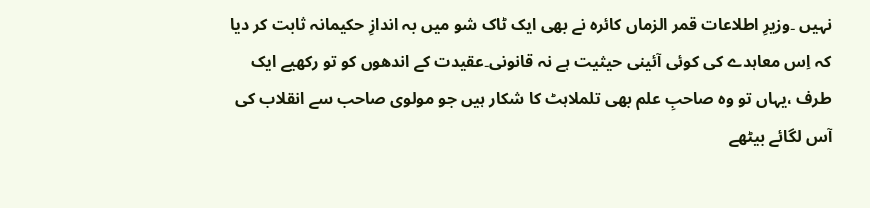نہیں ۔وزیرِ اطلاعات قمر الزماں کائرہ نے بھی ایک ٹاک شو میں بہ اندازِ حکیمانہ ثابت کر دیا کہ اِس معاہدے کی کوئی آئینی حیثیت ہے نہ قانونی۔عقیدت کے اندھوں کو تو رکھیے ایک طرف ،یہاں تو وہ صاحبِ علم بھی تلملاہٹ کا شکار ہیں جو مولوی صاحب سے انقلاب کی آس لگائے بیٹھے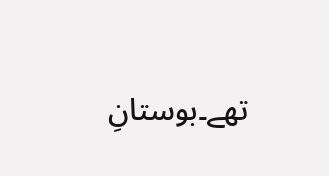تھے۔بوستانِ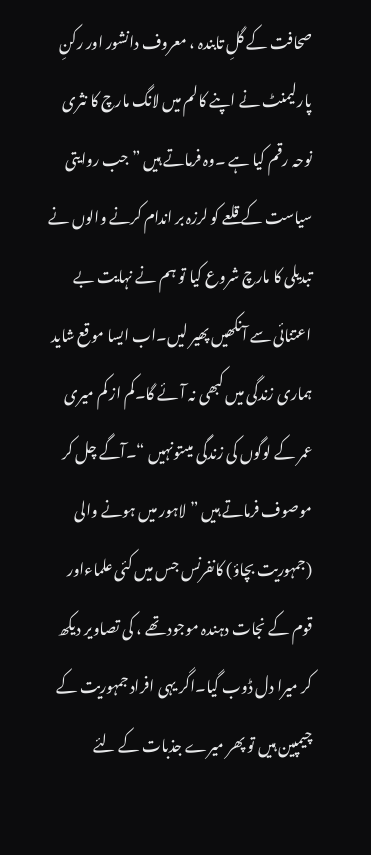صحافت کے گلِ تابندہ ، معروف دانشور اور رکنِ پارلیمنٹ نے اپنے کالم میں لانگ مارچ کا نثری نوحہ رقم کیا ہے ۔وہ فرماتے ہیں ”جب روایتی سیاست کے قلعے کو لرزہ بر اندام کرنے والوں نے تبدیلی کا مارچ شروع کیا تو ہم نے نہایت بے اعتنائی سے آنکھیں پھیر لیں۔اب ایسا موقع شاید ہماری زندگی میں کبھی نہ آئے گا۔کم از کم میری عمر کے لوگوں کی زندگی میںتونہیں “۔آگے چل کر موصوف فرماتے ہیں ”لاہور میں ہونے والی (جمہوریت بچاؤ) کانفرنس جس میں کئی علماءاور قوم کے نجات دہندہ موجود تھے ، کی تصاویر دیکھ کر میرا دل ڈوب گیا۔اگر یہی افراد جمہوریت کے چیمپین ہیں تو پھر میرے جذبات کے لئے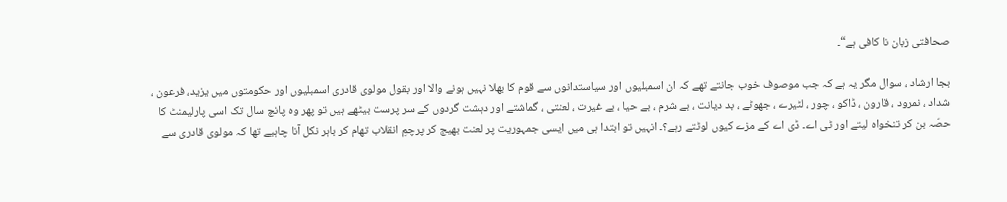صحافتی زبان نا کافی ہے“۔

بجا ارشاد ، سوال مگر یہ ہے کہ جب موصوف خوب جانتے تھے کہ ان اسمبلیوں اور سیاستدانوں سے قوم کا بھلا نہیں ہونے والا اور بقول مولوی قادری اسمبلیوں اور حکومتوں میں یزید، فرعون ، شداد ، نمرود ، قارون ، ڈاکو ، چور ، لٹیرے ، جھوٹے ، بد دیانت ، بے شرم ، بے حیا ، بے غیرت ، لعنتی ، گماشتے اور دہشت گردوں کے سر پرست بیٹھے ہیں تو پھر وہ پانچ سال تک اسی پارلیمنٹ کا حصّہ بن کر تنخواہ لیتے اور ٹی اے۔ ڈی اے کے مزے کیوں لوٹتے رہے؟۔ انہیں تو ابتدا ہی میں ایسی جمہوریت پر لعنت بھیج کر پرچمِ انقلاب تھام کر باہر نکل آنا چاہیے تھا کہ مولوی قادری سے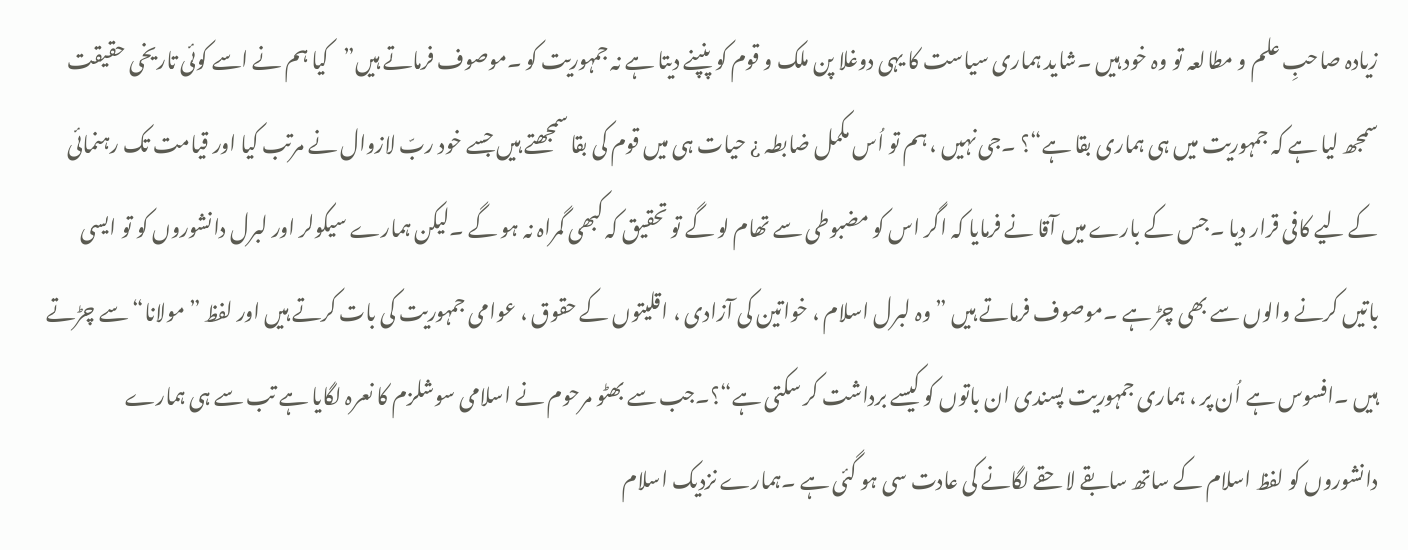زیادہ صاحبِ علم و مطالعہ تو وہ خود ہیں ۔شاید ہماری سیاست کا یہی دوغلا پن ملک و قوم کو پنپنے دیتا ہے نہ جمہوریت کو ۔موصوف فرماتے ہیں”کیا ہم نے اسے کوئی تاریخی حقیقت سمجھ لیا ہے کہ جمہوریت میں ہی ہماری بقا ہے“؟ ۔جی نہیں ، ہم تو اُس مکمل ضابطہ ¿ حیات ہی میں قوم کی بقا سمجھتے ہیں جسے خود ربّ لازوال نے مرتب کیا اور قیامت تک رہنمائی کے لیے کافی قرار دیا ۔جس کے بارے میں آقا نے فرمایا کہ اگر اس کو مضبوطی سے تھام لو گے تو تحقیق کہ کبھی گمراہ نہ ہو گے ۔لیکن ہمارے سیکولر اور لبرل دانشوروں کو تو ایسی باتیں کرنے والوں سے بھی چڑ ہے ۔موصوف فرماتے ہیں ”وہ لبرل اسلام ، خواتین کی آزادی ، اقلیتوں کے حقوق ، عوامی جمہوریت کی بات کرتے ہیں اور لفظ ”مولانا“ سے چڑتے ہیں ۔افسوس ہے اُن پر ، ہماری جمہوریت پسندی ان باتوں کو کیسے برداشت کر سکتی ہے“؟۔جب سے بھٹو مرحوم نے اسلامی سوشلزم کا نعرہ لگایا ہے تب سے ہی ہمارے دانشوروں کو لفظ اسلام کے ساتھ سابقے لاحقے لگانے کی عادت سی ہو گئی ہے ۔ہمارے نزدیک اسلام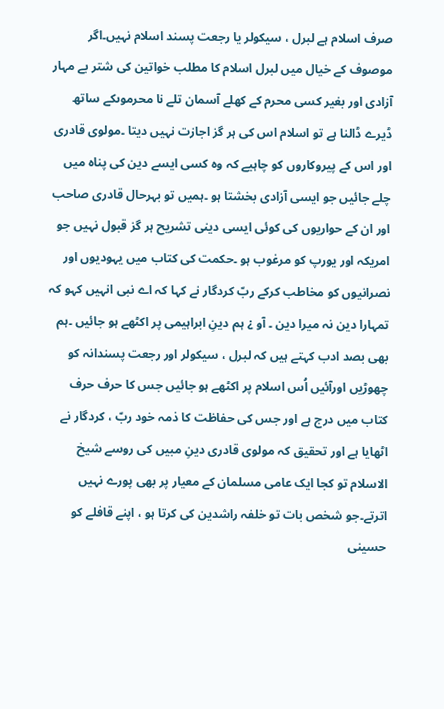صرف اسلام ہے لبرل ، سیکولر یا رجعت پسند اسلام نہیں۔اگر موصوف کے خیال میں لبرل اسلام کا مطلب خواتین کی شتر بے مہار آزادی اور بغیر کسی محرم کے کھلے آسمان تلے نا محرموںکے ساتھ ڈیرے ڈالنا ہے تو اسلام اس کی ہر گز اجازت نہیں دیتا ۔مولوی قادری اور اس کے پیروکاروں کو چاہیے کہ وہ کسی ایسے دین کی پناہ میں چلے جائیں جو ایسی آزادی بخشتا ہو ۔ہمیں تو بہرحال قادری صاحب اور ان کے حواریوں کی کوئی ایسی دینی تشریح ہر گز قبول نہیں جو امریکہ اور یورپ کو مرغوب ہو ۔حکمت کی کتاب میں یہودیوں اور نصرانیوں کو مخاطب کرکے ربّ کردگار نے کہا کہ اے نبی انہیں کہو کہ تمہارا دین نہ میرا دین ۔ آو ¿ ہم دینِ ابراہیمی پر اکٹھے ہو جائیں ۔ہم بھی بصد ادب کہتے ہیں کہ لبرل ، سیکولر اور رجعت پسندانہ کو چھوڑیں اورآئیں اُس اسلام پر اکٹھے ہو جائیں جس کا حرف حرف کتاب میں درج ہے اور جس کی حفاظت کا ذمہ خود ربّ ، کردگار نے اٹھایا ہے اور تحقیق کہ مولوی قادری دینِ مبیں کی روسے شیخ الاسلام تو کجا ایک عامی مسلمان کے معیار پر بھی پورے نہیں اترتے۔جو شخص بات تو خلفہ راشدین کی کرتا ہو ، اپنے قافلے کو حسینی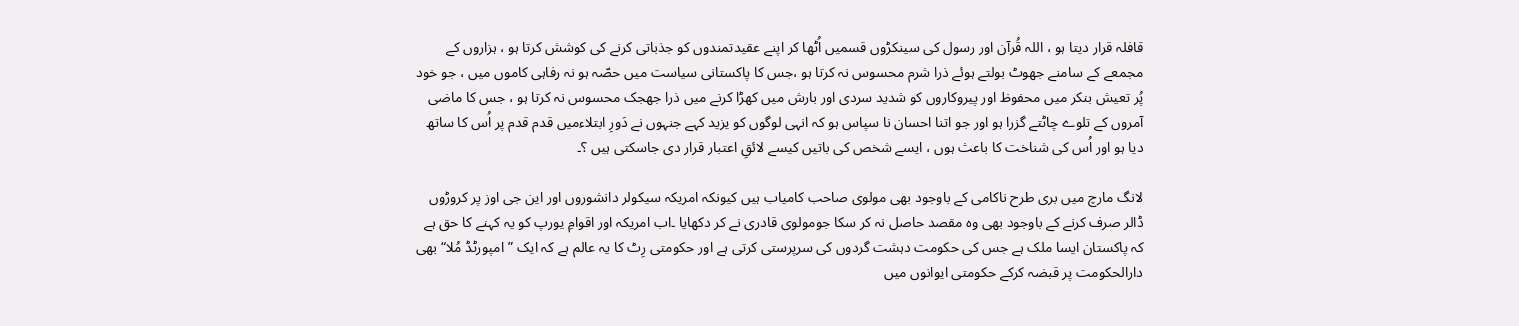قافلہ قرار دیتا ہو ، اللہ قُرآن اور رسول کی سینکڑوں قسمیں اُٹھا کر اپنے عقیدتمندوں کو جذباتی کرنے کی کوشش کرتا ہو ، ہزاروں کے مجمعے کے سامنے جھوٹ بولتے ہوئے ذرا شرم محسوس نہ کرتا ہو ،جس کا پاکستانی سیاست میں حصّہ ہو نہ رفاہی کاموں میں ، جو خود پُر تعیش بنکر میں محفوظ اور پیروکاروں کو شدید سردی اور بارش میں کھڑا کرنے میں ذرا جھجک محسوس نہ کرتا ہو ، جس کا ماضی آمروں کے تلوے چاٹتے گزرا ہو اور جو اتنا احسان نا سپاس ہو کہ انہی لوگوں کو یزید کہے جنہوں نے دَورِ ابتلاءمیں قدم قدم پر اُس کا ساتھ دیا ہو اور اُس کی شناخت کا باعث ہوں ، ایسے شخص کی باتیں کیسے لائقِ اعتبار قرار دی جاسکتی ہیں ؟۔

لانگ مارچ میں بری طرح ناکامی کے باوجود بھی مولوی صاحب کامیاب ہیں کیونکہ امریکہ سیکولر دانشوروں اور این جی اوز پر کروڑوں ڈالر صرف کرنے کے باوجود بھی وہ مقصد حاصل نہ کر سکا جومولوی قادری نے کر دکھایا ۔اب امریکہ اور اقوامِ یورپ کو یہ کہنے کا حق ہے کہ پاکستان ایسا ملک ہے جس کی حکومت دہشت گردوں کی سرپرستی کرتی ہے اور حکومتی رِٹ کا یہ عالم ہے کہ ایک ”امپورٹڈ مُلا“ بھی دارالحکومت پر قبضہ کرکے حکومتی ایوانوں میں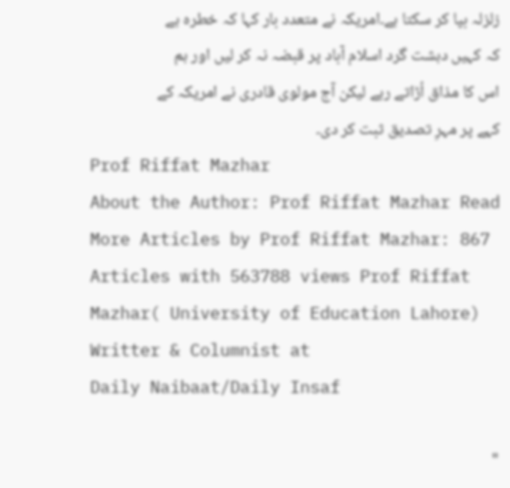زلزلہ بپا کر سکتا ہے۔امریکہ نے متعدد بار کہا کہ خطرہ ہے کہ کہیں دہشت گرد اسلام آباد پر قبضہ نہ کر لیں اور ہم اس کا مذاق اُڑاتے رہے لیکن آج مولوی قادری نے امریکہ کے کہے پر مہرِ تصدیق ثبت کر دی۔
Prof Riffat Mazhar
About the Author: Prof Riffat Mazhar Read More Articles by Prof Riffat Mazhar: 867 Articles with 563788 views Prof Riffat Mazhar( University of Education Lahore)
Writter & Columnist at
Daily Naibaat/Daily Insaf

"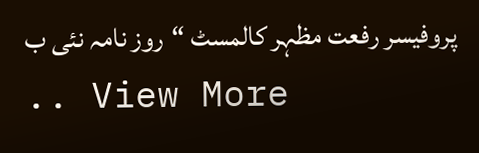پروفیسر رفعت مظہر کالمسٹ “روز نامہ نئی ب
.. View More